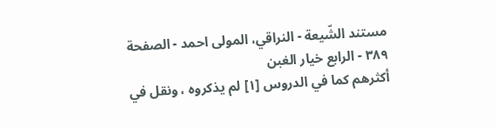مستند الشّيعة - النراقي، المولى احمد - الصفحة ٣٨٩ - الرابع خيار الغبن
أكثرهم كما في الدروس [١] لم يذكروه ، ونقل في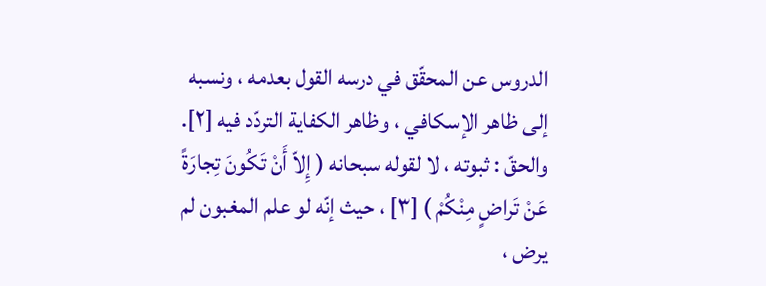الدروس عن المحقّق في درسه القول بعدمه ، ونسبه إلى ظاهر الإسكافي ، وظاهر الكفاية التردّد فيه [٢].
والحقّ : ثبوته ، لا لقوله سبحانه ( إِلاّ أَنْ تَكُونَ تِجارَةً عَنْ تَراضٍ مِنْكُمْ ) [٣] ، حيث إنّه لو علم المغبون لم يرض ،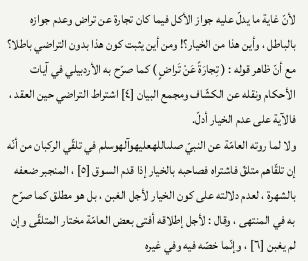لأنّ غاية ما يدلّ عليه جواز الأكل فيما كان تجارة عن تراض وعدم جوازه بالباطل ، وأين هذا من الخيار؟! ومن أين يثبت كون هذا بدون التراضي باطلا؟ مع أنّ ظاهر قوله : ( تِجارَةً عَنْ تَراضٍ ) كما صرّح به الأردبيلي في آيات الأحكام ونقله عن الكشّاف ومجمع البيان [٤] اشتراط التراضي حين العقد ، فالآية على عدم الخيار أدلّ.
ولا لما روته العامّة عن النبيّ صلىاللهعليهوآلهوسلم في تلقّي الركبان من أنّه إن تلقّاهم متلقّ فاشتراه فصاحبه بالخيار إذا قدم السوق [٥] ، المنجبر ضعفه بالشهرة ، لعدم دلالته على كون الخيار لأجل الغبن ، بل هو مطلق كما صرّح به في المنتهى ، وقال : لأجل إطلاقه أفتى بعض العامّة مختار المتلقّى وإن لم يغبن [٦] ، وإنّما خصّه فيه وفي غيره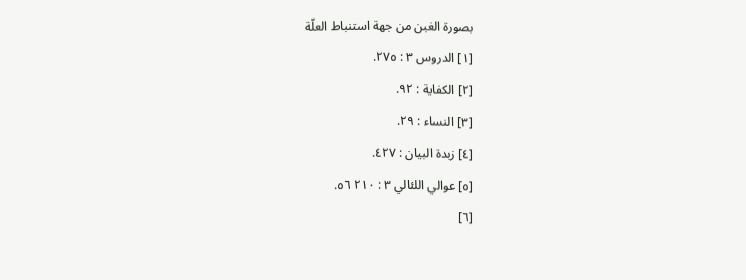بصورة الغبن من جهة استنباط العلّة
[١] الدروس ٣ : ٢٧٥.
[٢] الكفاية : ٩٢.
[٣] النساء : ٢٩.
[٤] زبدة البيان : ٤٢٧.
[٥] عوالي اللئالي ٣ : ٢١٠ ٥٦.
[٦]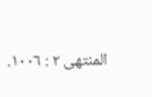المنتهى ٢ : ١٠٠٦.